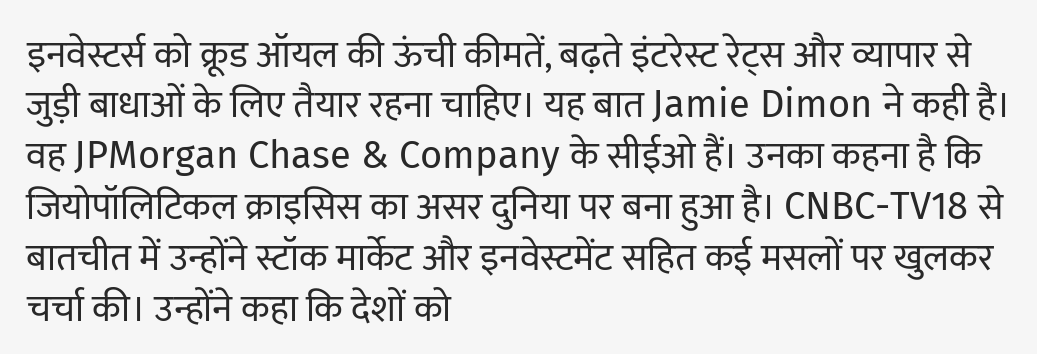इनवेस्टर्स को क्रूड ऑयल की ऊंची कीमतें, बढ़ते इंटरेस्ट रेट्स और व्यापार से जुड़ी बाधाओं के लिए तैयार रहना चाहिए। यह बात Jamie Dimon ने कही है। वह JPMorgan Chase & Company के सीईओ हैं। उनका कहना है कि जियोपॉलिटिकल क्राइसिस का असर दुनिया पर बना हुआ है। CNBC-TV18 से बातचीत में उन्होंने स्टॉक मार्केट और इनवेस्टमेंट सहित कई मसलों पर खुलकर चर्चा की। उन्होंने कहा कि देशों को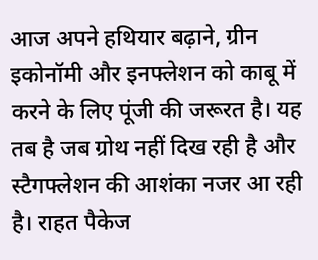आज अपने हथियार बढ़ाने, ग्रीन इकोनॉमी और इनफ्लेशन को काबू में करने के लिए पूंजी की जरूरत है। यह तब है जब ग्रोथ नहीं दिख रही है और स्टैगफ्लेशन की आशंका नजर आ रही है। राहत पैकेज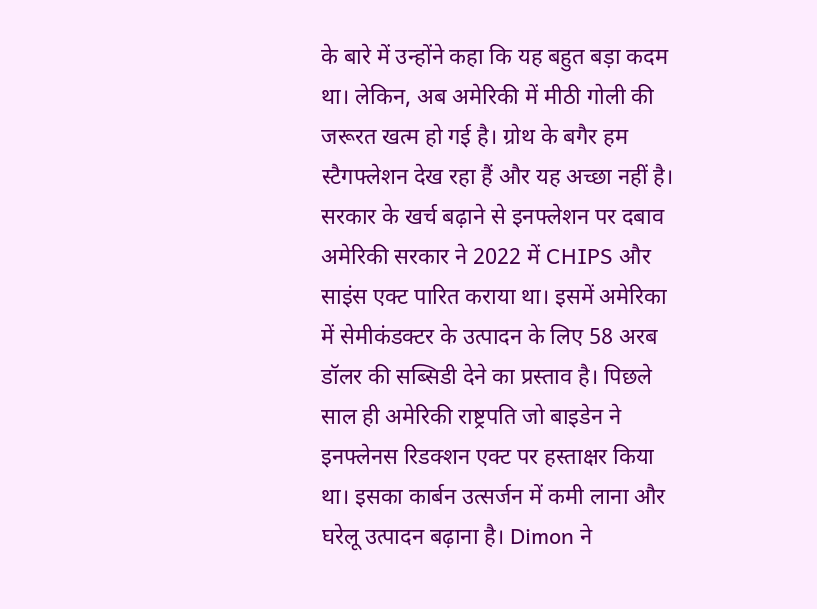के बारे में उन्होंने कहा कि यह बहुत बड़ा कदम था। लेकिन, अब अमेरिकी में मीठी गोली की जरूरत खत्म हो गई है। ग्रोथ के बगैर हम स्टैगफ्लेशन देख रहा हैं और यह अच्छा नहीं है।
सरकार के खर्च बढ़ाने से इनफ्लेशन पर दबाव
अमेरिकी सरकार ने 2022 में CHIPS और साइंस एक्ट पारित कराया था। इसमें अमेरिका में सेमीकंडक्टर के उत्पादन के लिए 58 अरब डॉलर की सब्सिडी देने का प्रस्ताव है। पिछले साल ही अमेरिकी राष्ट्रपति जो बाइडेन ने इनफ्लेनस रिडक्शन एक्ट पर हस्ताक्षर किया था। इसका कार्बन उत्सर्जन में कमी लाना और घरेलू उत्पादन बढ़ाना है। Dimon ने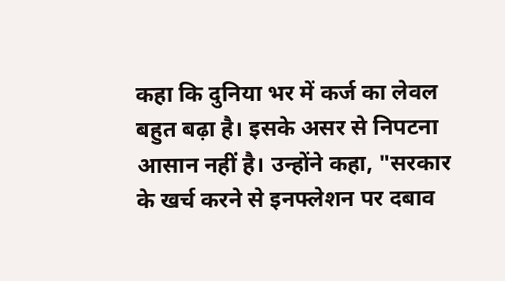कहा कि दुनिया भर में कर्ज का लेवल बहुत बढ़ा है। इसके असर से निपटना आसान नहीं है। उन्होंने कहा, "सरकार के खर्च करने से इनफ्लेशन पर दबाव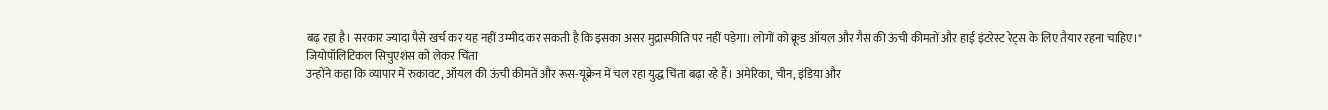बढ़ रहा है। सरकार ज्यादा पैसे खर्च कर यह नहीं उम्मीद कर सकती है कि इसका असर मुद्रास्फीति पर नहीं पड़ेगा। लोगों को क्रूड ऑयल और गैस की ऊंची कीमतों और हाई इंटरेस्ट रेट्स के लिए तैयार रहना चाहिए।"
जियोपॉलिटिकल सिचुएशंस को लेकर चिंता
उन्होंने कहा कि व्यापार में रुकावट, ऑयल की ऊंची कीमतें और रूस-यूक्रेन में चल रहा युद्ध चिंता बढ़ा रहे हैं। अमेरिका, चीन, इंडिया और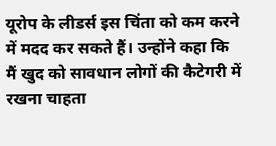यूरोप के लीडर्स इस चिंता को कम करने में मदद कर सकते हैं। उन्होंने कहा कि मैं खुद को सावधान लोगों की कैटेगरी में रखना चाहता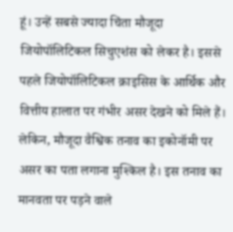हूं। उन्हें सबसे ज्यादा चिंता मौजूदा जियोपॉलिटिकल सिचुएशंस को लेकर है। इससे पहले जियोपॉलिटिकल क्राइसिस के आर्थिक और वित्तीय हालात पर गंभीर असर देखने को मिले हैं। लेकिन, मौजूदा वैश्विक तनाव का इकोनॉमी पर असर का पता लगाना मुश्किल है। इस तनाव का मानवता पर पड़ने वाले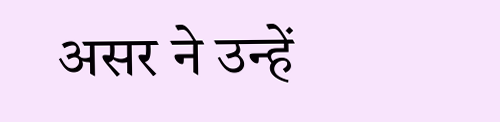असर ने उन्हें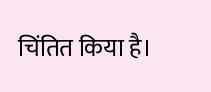चिंतित किया है।